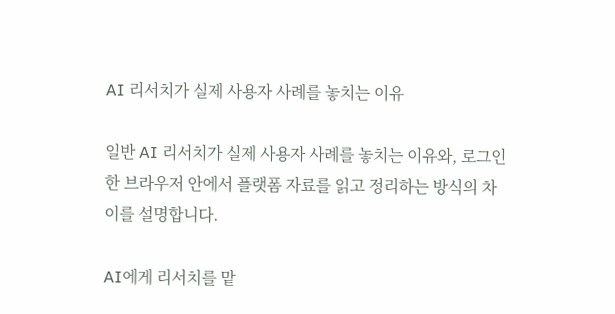AI 리서치가 실제 사용자 사례를 놓치는 이유

일반 AI 리서치가 실제 사용자 사례를 놓치는 이유와, 로그인한 브라우저 안에서 플랫폼 자료를 읽고 정리하는 방식의 차이를 설명합니다.

AI에게 리서치를 맡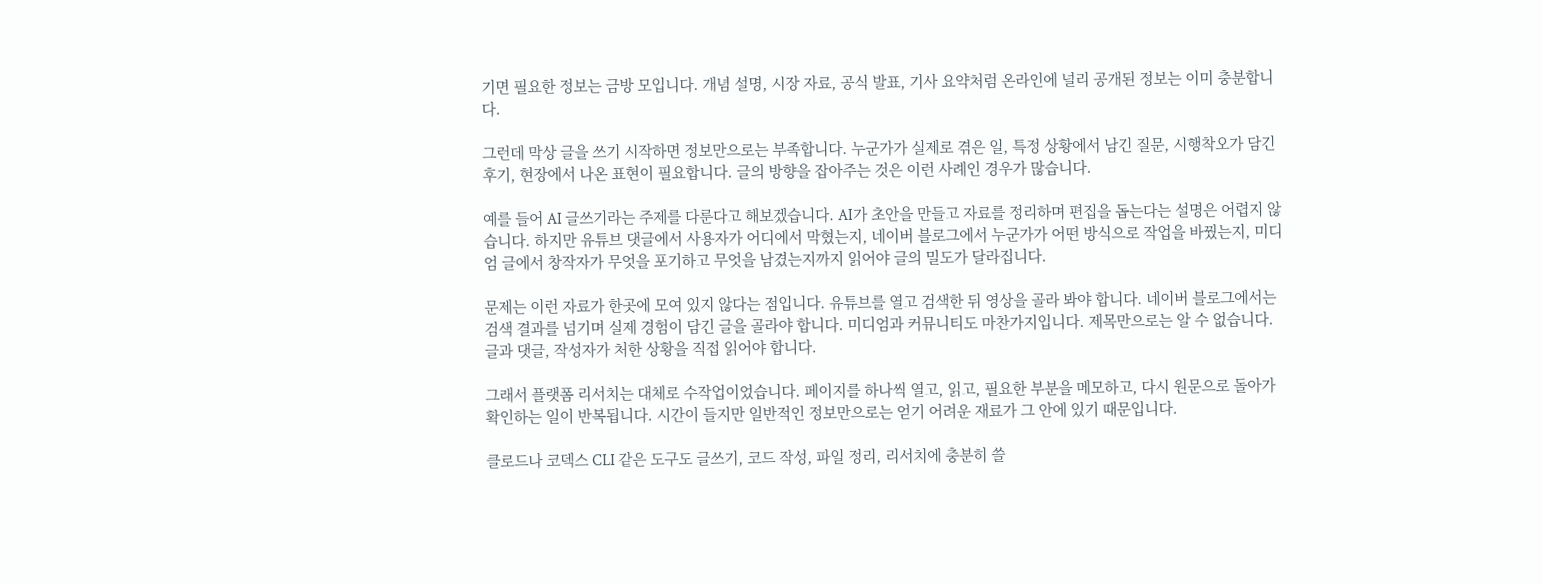기면 필요한 정보는 금방 모입니다. 개념 설명, 시장 자료, 공식 발표, 기사 요약처럼 온라인에 널리 공개된 정보는 이미 충분합니다.

그런데 막상 글을 쓰기 시작하면 정보만으로는 부족합니다. 누군가가 실제로 겪은 일, 특정 상황에서 남긴 질문, 시행착오가 담긴 후기, 현장에서 나온 표현이 필요합니다. 글의 방향을 잡아주는 것은 이런 사례인 경우가 많습니다.

예를 들어 AI 글쓰기라는 주제를 다룬다고 해보겠습니다. AI가 초안을 만들고 자료를 정리하며 편집을 돕는다는 설명은 어렵지 않습니다. 하지만 유튜브 댓글에서 사용자가 어디에서 막혔는지, 네이버 블로그에서 누군가가 어떤 방식으로 작업을 바꿨는지, 미디엄 글에서 창작자가 무엇을 포기하고 무엇을 남겼는지까지 읽어야 글의 밀도가 달라집니다.

문제는 이런 자료가 한곳에 모여 있지 않다는 점입니다. 유튜브를 열고 검색한 뒤 영상을 골라 봐야 합니다. 네이버 블로그에서는 검색 결과를 넘기며 실제 경험이 담긴 글을 골라야 합니다. 미디엄과 커뮤니티도 마찬가지입니다. 제목만으로는 알 수 없습니다. 글과 댓글, 작성자가 처한 상황을 직접 읽어야 합니다.

그래서 플랫폼 리서치는 대체로 수작업이었습니다. 페이지를 하나씩 열고, 읽고, 필요한 부분을 메모하고, 다시 원문으로 돌아가 확인하는 일이 반복됩니다. 시간이 들지만 일반적인 정보만으로는 얻기 어려운 재료가 그 안에 있기 때문입니다.

클로드나 코덱스 CLI 같은 도구도 글쓰기, 코드 작성, 파일 정리, 리서치에 충분히 쓸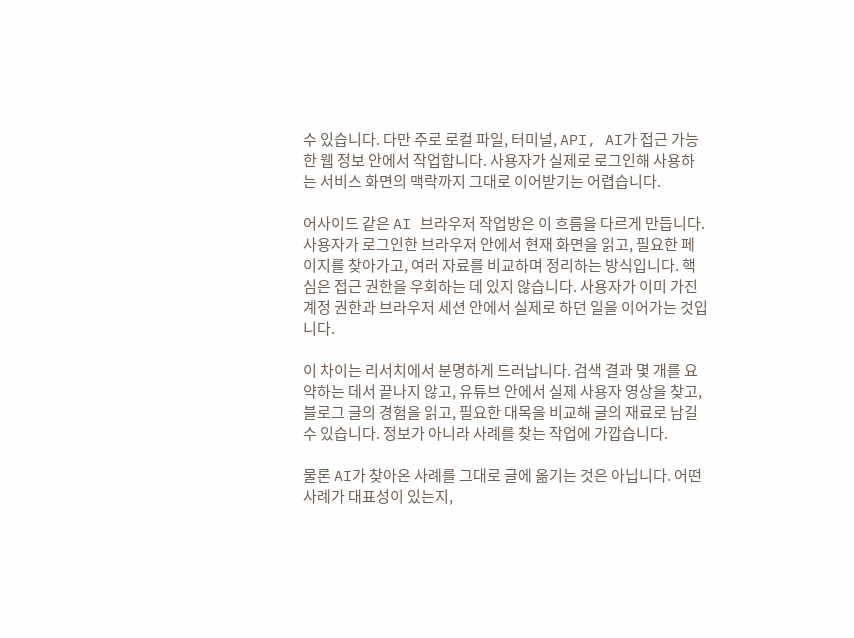수 있습니다. 다만 주로 로컬 파일, 터미널, API, AI가 접근 가능한 웹 정보 안에서 작업합니다. 사용자가 실제로 로그인해 사용하는 서비스 화면의 맥락까지 그대로 이어받기는 어렵습니다.

어사이드 같은 AI 브라우저 작업방은 이 흐름을 다르게 만듭니다. 사용자가 로그인한 브라우저 안에서 현재 화면을 읽고, 필요한 페이지를 찾아가고, 여러 자료를 비교하며 정리하는 방식입니다. 핵심은 접근 권한을 우회하는 데 있지 않습니다. 사용자가 이미 가진 계정 권한과 브라우저 세션 안에서 실제로 하던 일을 이어가는 것입니다.

이 차이는 리서치에서 분명하게 드러납니다. 검색 결과 몇 개를 요약하는 데서 끝나지 않고, 유튜브 안에서 실제 사용자 영상을 찾고, 블로그 글의 경험을 읽고, 필요한 대목을 비교해 글의 재료로 남길 수 있습니다. 정보가 아니라 사례를 찾는 작업에 가깝습니다.

물론 AI가 찾아온 사례를 그대로 글에 옮기는 것은 아닙니다. 어떤 사례가 대표성이 있는지,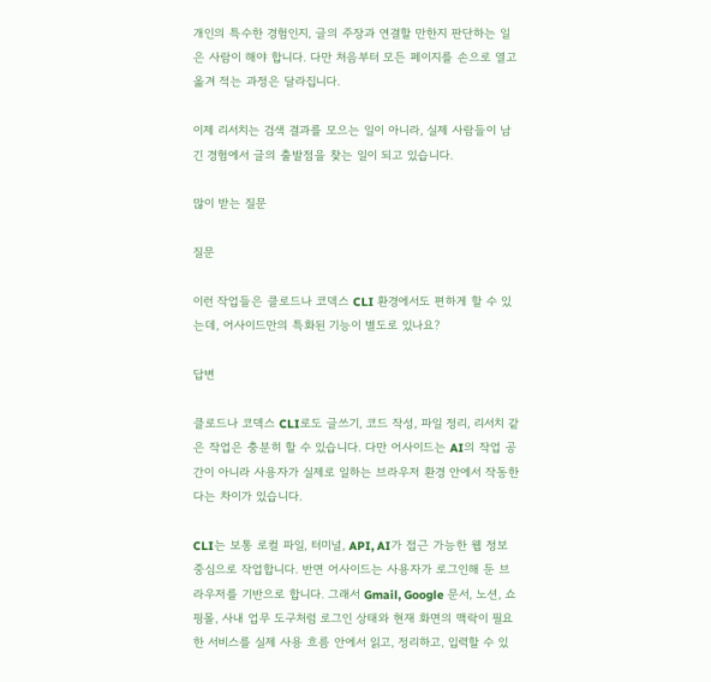개인의 특수한 경험인지, 글의 주장과 연결할 만한지 판단하는 일은 사람이 해야 합니다. 다만 처음부터 모든 페이지를 손으로 열고 옮겨 적는 과정은 달라집니다.

이제 리서치는 검색 결과를 모으는 일이 아니라, 실제 사람들이 남긴 경험에서 글의 출발점을 찾는 일이 되고 있습니다.

많이 받는 질문

질문

이런 작업들은 클로드나 코덱스 CLI 환경에서도 편하게 할 수 있는데, 어사이드만의 특화된 기능이 별도로 있나요?

답변

클로드나 코덱스 CLI로도 글쓰기, 코드 작성, 파일 정리, 리서치 같은 작업은 충분히 할 수 있습니다. 다만 어사이드는 AI의 작업 공간이 아니라 사용자가 실제로 일하는 브라우저 환경 안에서 작동한다는 차이가 있습니다.

CLI는 보통 로컬 파일, 터미널, API, AI가 접근 가능한 웹 정보 중심으로 작업합니다. 반면 어사이드는 사용자가 로그인해 둔 브라우저를 기반으로 합니다. 그래서 Gmail, Google 문서, 노션, 쇼핑몰, 사내 업무 도구처럼 로그인 상태와 현재 화면의 맥락이 필요한 서비스를 실제 사용 흐름 안에서 읽고, 정리하고, 입력할 수 있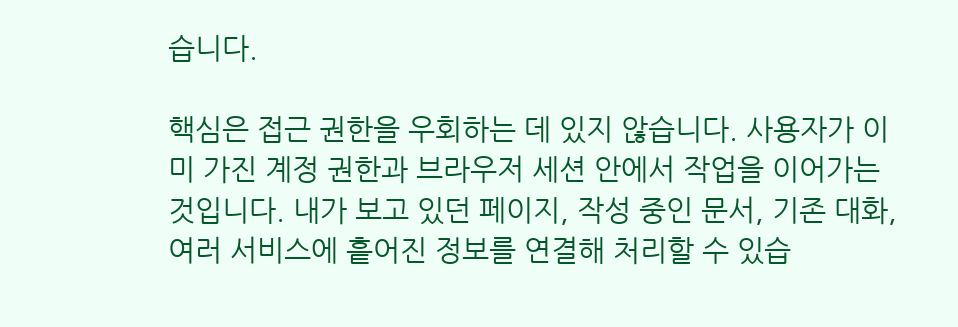습니다.

핵심은 접근 권한을 우회하는 데 있지 않습니다. 사용자가 이미 가진 계정 권한과 브라우저 세션 안에서 작업을 이어가는 것입니다. 내가 보고 있던 페이지, 작성 중인 문서, 기존 대화, 여러 서비스에 흩어진 정보를 연결해 처리할 수 있습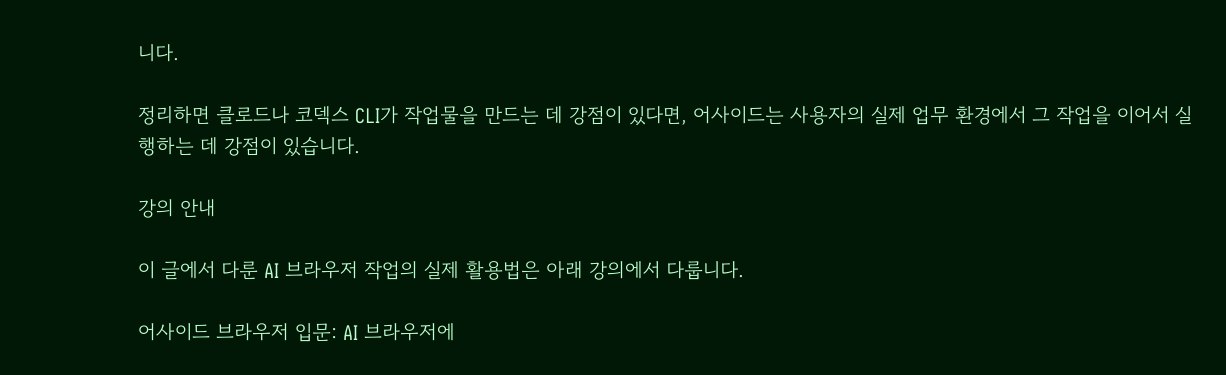니다.

정리하면 클로드나 코덱스 CLI가 작업물을 만드는 데 강점이 있다면, 어사이드는 사용자의 실제 업무 환경에서 그 작업을 이어서 실행하는 데 강점이 있습니다.

강의 안내

이 글에서 다룬 AI 브라우저 작업의 실제 활용법은 아래 강의에서 다룹니다.

어사이드 브라우저 입문: AI 브라우저에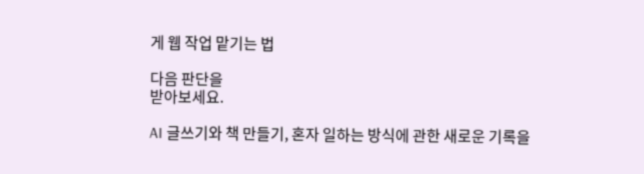게 웹 작업 맡기는 법

다음 판단을
받아보세요.

AI 글쓰기와 책 만들기, 혼자 일하는 방식에 관한 새로운 기록을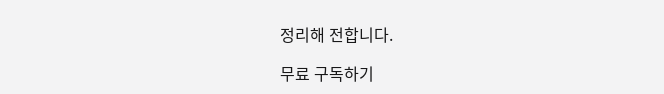정리해 전합니다.

무료 구독하기